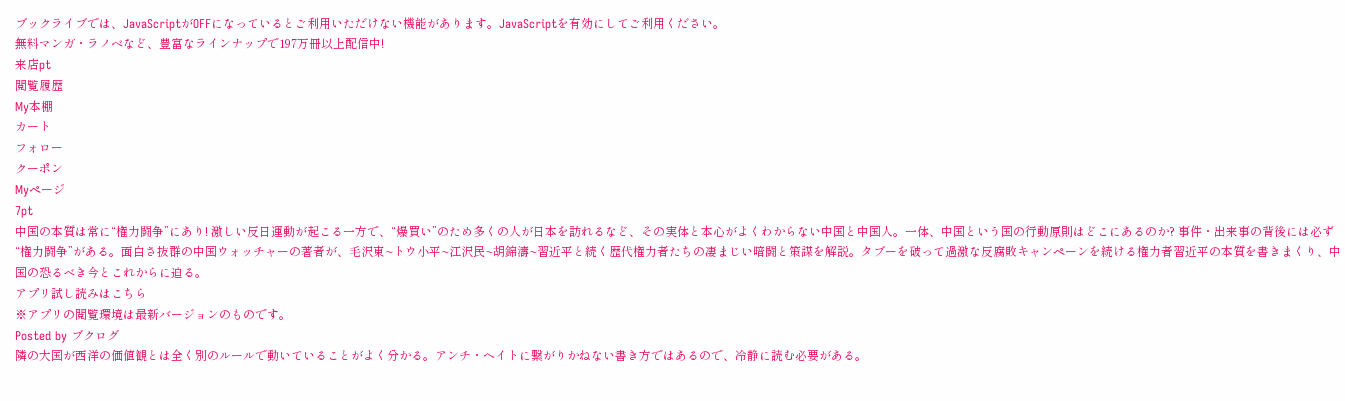ブックライブでは、JavaScriptがOFFになっているとご利用いただけない機能があります。JavaScriptを有効にしてご利用ください。
無料マンガ・ラノベなど、豊富なラインナップで197万冊以上配信中!
来店pt
閲覧履歴
My本棚
カート
フォロー
クーポン
Myページ
7pt
中国の本質は常に“権力闘争”にあり! 激しい反日運動が起こる一方で、“爆買い”のため多くの人が日本を訪れるなど、その実体と本心がよくわからない中国と中国人。一体、中国という国の行動原則はどこにあるのか? 事件・出来事の背後には必ず“権力闘争”がある。面白さ抜群の中国ウォッチャーの著者が、毛沢東~トウ小平~江沢民~胡錦濤~習近平と続く歴代権力者たちの凄まじい暗闘と策謀を解説。タブーを破って過激な反腐敗キャンペーンを続ける権力者習近平の本質を書きまくり、中国の恐るべき今とこれからに迫る。
アプリ試し読みはこちら
※アプリの閲覧環境は最新バージョンのものです。
Posted by ブクログ
隣の大国が西洋の価値観とは全く別のルールで動いていることがよく分かる。アンチ・ヘイトに繋がりかねない書き方ではあるので、冷静に読む必要がある。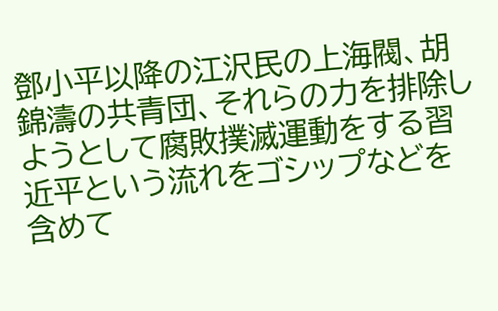鄧小平以降の江沢民の上海閥、胡錦濤の共青団、それらの力を排除しようとして腐敗撲滅運動をする習近平という流れをゴシップなどを含めて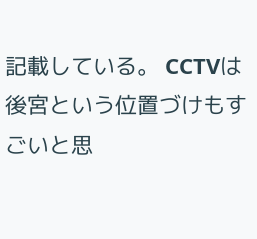記載している。 CCTVは後宮という位置づけもすごいと思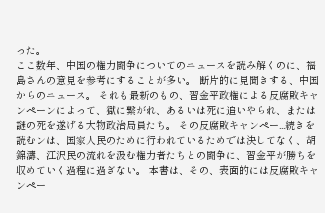った。
ここ数年、中国の権力闘争についてのニュースを読み解くのに、福島さんの意見を参考にすることが多い。 断片的に見聞きする、中国からのニュース。 それも最新のもの、習金平政権による反腐敗キャンペーンによって、獄に繋がれ、あるいは死に追いやられ、または謎の死を遂げる大物政治局員たち。 その反腐敗キャンペー...続きを読むンは、国家人民のために行われているためでは決してなく、胡錦濤、江沢民の流れを汲む権力者たちとの闘争に、習金平が勝ちを収めていく過程に過ぎない。 本書は、その、表面的には反腐敗キャンペー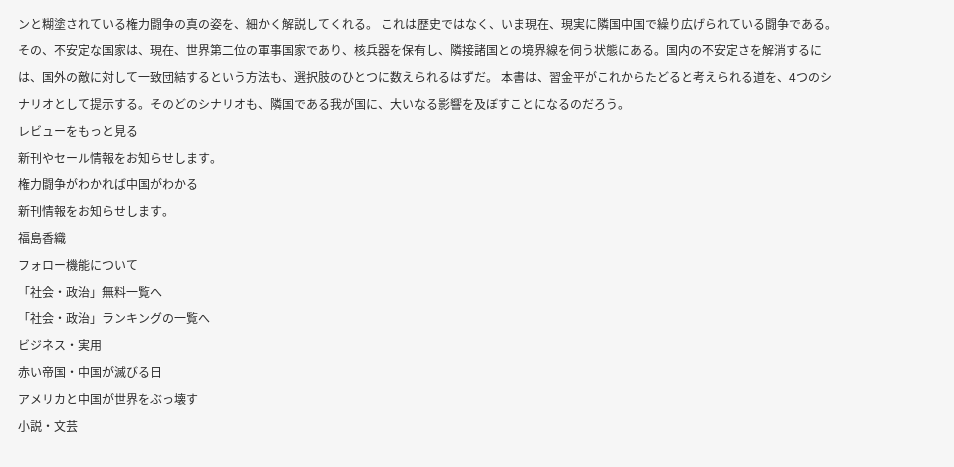ンと糊塗されている権力闘争の真の姿を、細かく解説してくれる。 これは歴史ではなく、いま現在、現実に隣国中国で繰り広げられている闘争である。 その、不安定な国家は、現在、世界第二位の軍事国家であり、核兵器を保有し、隣接諸国との境界線を伺う状態にある。国内の不安定さを解消するには、国外の敵に対して一致団結するという方法も、選択肢のひとつに数えられるはずだ。 本書は、習金平がこれからたどると考えられる道を、4つのシナリオとして提示する。そのどのシナリオも、隣国である我が国に、大いなる影響を及ぼすことになるのだろう。
レビューをもっと見る
新刊やセール情報をお知らせします。
権力闘争がわかれば中国がわかる
新刊情報をお知らせします。
福島香織
フォロー機能について
「社会・政治」無料一覧へ
「社会・政治」ランキングの一覧へ
ビジネス・実用
赤い帝国・中国が滅びる日
アメリカと中国が世界をぶっ壊す
小説・文芸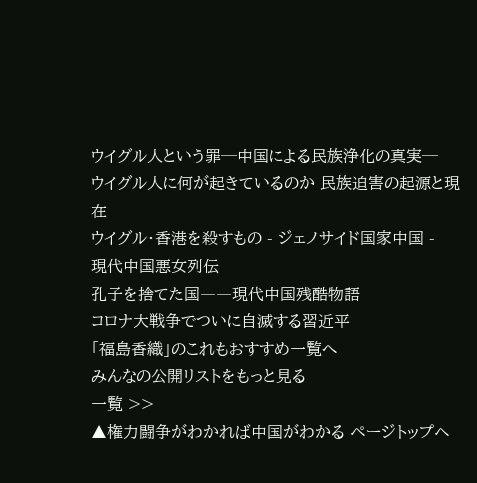ウイグル人という罪─中国による民族浄化の真実─
ウイグル人に何が起きているのか 民族迫害の起源と現在
ウイグル・香港を殺すもの - ジェノサイド国家中国 -
現代中国悪女列伝
孔子を捨てた国――現代中国残酷物語
コロナ大戦争でついに自滅する習近平
「福島香織」のこれもおすすめ一覧へ
みんなの公開リストをもっと見る
一覧 >>
▲権力闘争がわかれば中国がわかる ページトップヘ